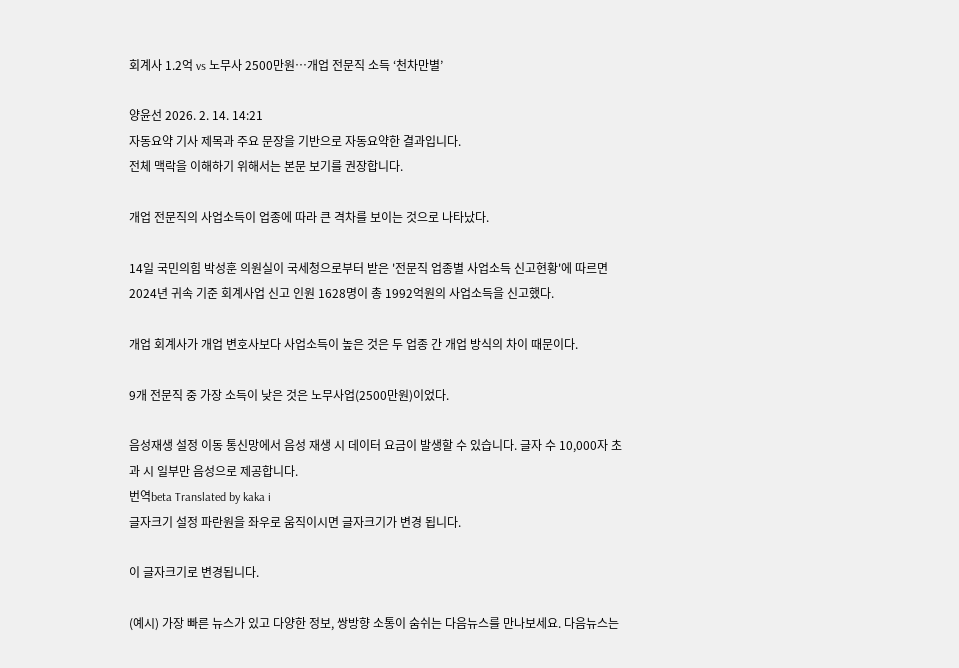회계사 1.2억 vs 노무사 2500만원…개업 전문직 소득 ‘천차만별’

양윤선 2026. 2. 14. 14:21
자동요약 기사 제목과 주요 문장을 기반으로 자동요약한 결과입니다.
전체 맥락을 이해하기 위해서는 본문 보기를 권장합니다.

개업 전문직의 사업소득이 업종에 따라 큰 격차를 보이는 것으로 나타났다.

14일 국민의힘 박성훈 의원실이 국세청으로부터 받은 '전문직 업종별 사업소득 신고현황'에 따르면 2024년 귀속 기준 회계사업 신고 인원 1628명이 총 1992억원의 사업소득을 신고했다.

개업 회계사가 개업 변호사보다 사업소득이 높은 것은 두 업종 간 개업 방식의 차이 때문이다.

9개 전문직 중 가장 소득이 낮은 것은 노무사업(2500만원)이었다.

음성재생 설정 이동 통신망에서 음성 재생 시 데이터 요금이 발생할 수 있습니다. 글자 수 10,000자 초과 시 일부만 음성으로 제공합니다.
번역beta Translated by kaka i
글자크기 설정 파란원을 좌우로 움직이시면 글자크기가 변경 됩니다.

이 글자크기로 변경됩니다.

(예시) 가장 빠른 뉴스가 있고 다양한 정보, 쌍방향 소통이 숨쉬는 다음뉴스를 만나보세요. 다음뉴스는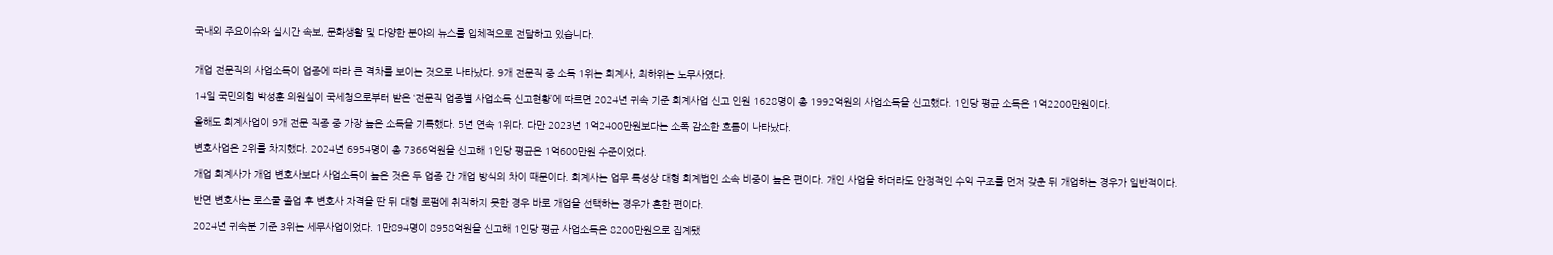국내외 주요이슈와 실시간 속보, 문화생활 및 다양한 분야의 뉴스를 입체적으로 전달하고 있습니다.


개업 전문직의 사업소득이 업종에 따라 큰 격차를 보이는 것으로 나타났다. 9개 전문직 중 소득 1위는 회계사, 최하위는 노무사였다.

14일 국민의힘 박성훈 의원실이 국세청으로부터 받은 ‘전문직 업종별 사업소득 신고현황’에 따르면 2024년 귀속 기준 회계사업 신고 인원 1628명이 총 1992억원의 사업소득을 신고했다. 1인당 평균 소득은 1억2200만원이다.

올해도 회계사업이 9개 전문 직종 중 가장 높은 소득을 기록했다. 5년 연속 1위다. 다만 2023년 1억2400만원보다는 소폭 감소한 흐름이 나타났다.

변호사업은 2위를 차지했다. 2024년 6954명이 총 7366억원을 신고해 1인당 평균은 1억600만원 수준이었다.

개업 회계사가 개업 변호사보다 사업소득이 높은 것은 두 업종 간 개업 방식의 차이 때문이다. 회계사는 업무 특성상 대형 회계법인 소속 비중이 높은 편이다. 개인 사업을 하더라도 안정적인 수익 구조를 먼저 갖춘 뒤 개업하는 경우가 일반적이다.

반면 변호사는 로스쿨 졸업 후 변호사 자격을 딴 뒤 대형 로펌에 취직하지 못한 경우 바로 개업을 선택하는 경우가 흔한 편이다.

2024년 귀속분 기준 3위는 세무사업이었다. 1만894명이 8958억원을 신고해 1인당 평균 사업소득은 8200만원으로 집계됐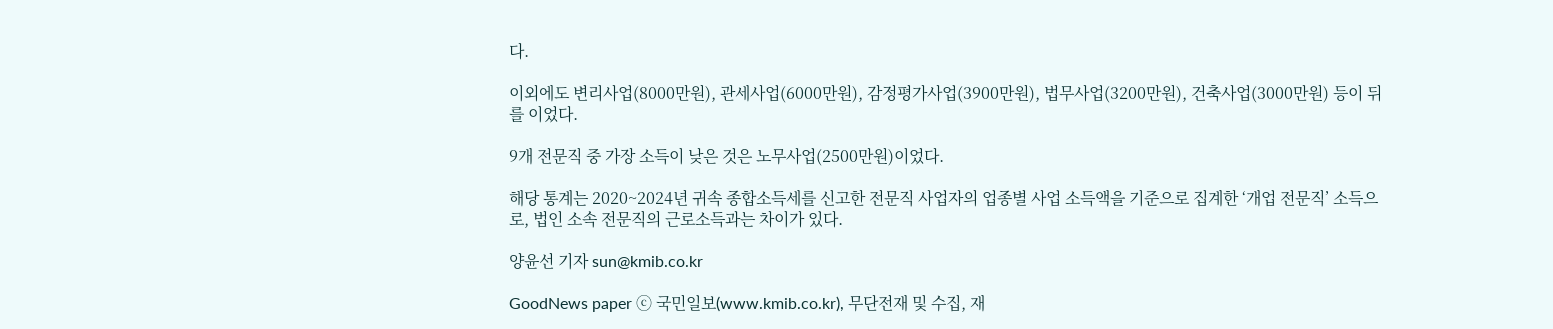다.

이외에도 변리사업(8000만원), 관세사업(6000만원), 감정평가사업(3900만원), 법무사업(3200만원), 건축사업(3000만원) 등이 뒤를 이었다.

9개 전문직 중 가장 소득이 낮은 것은 노무사업(2500만원)이었다.

해당 통계는 2020~2024년 귀속 종합소득세를 신고한 전문직 사업자의 업종별 사업 소득액을 기준으로 집계한 ‘개업 전문직’ 소득으로, 법인 소속 전문직의 근로소득과는 차이가 있다.

양윤선 기자 sun@kmib.co.kr

GoodNews paper ⓒ 국민일보(www.kmib.co.kr), 무단전재 및 수집, 재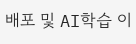배포 및 AI학습 이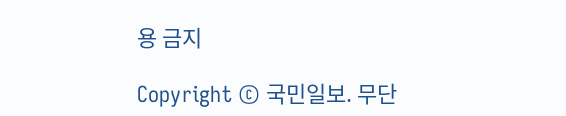용 금지

Copyright © 국민일보. 무단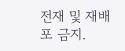전재 및 재배포 금지.